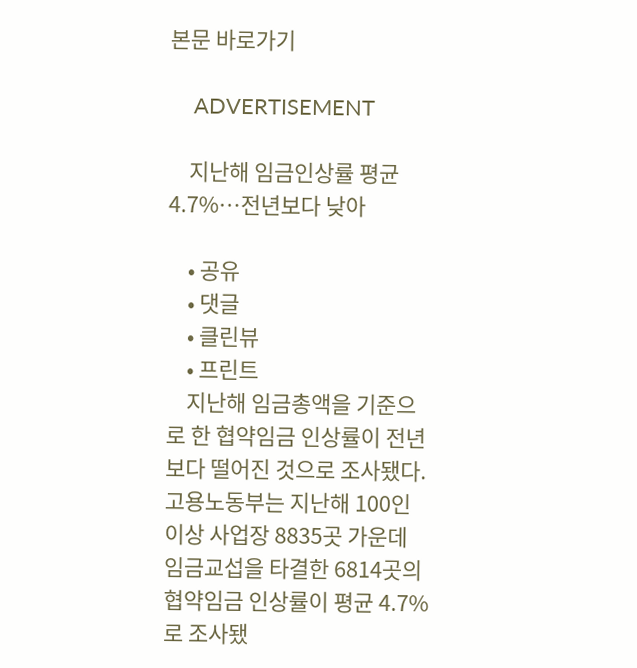본문 바로가기

    ADVERTISEMENT

    지난해 임금인상률 평균 4.7%…전년보다 낮아

    • 공유
    • 댓글
    • 클린뷰
    • 프린트
    지난해 임금총액을 기준으로 한 협약임금 인상률이 전년보다 떨어진 것으로 조사됐다. 고용노동부는 지난해 100인 이상 사업장 8835곳 가운데 임금교섭을 타결한 6814곳의 협약임금 인상률이 평균 4.7%로 조사됐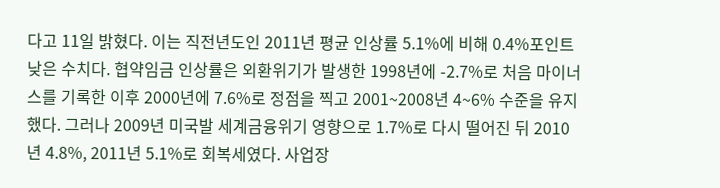다고 11일 밝혔다. 이는 직전년도인 2011년 평균 인상률 5.1%에 비해 0.4%포인트 낮은 수치다. 협약임금 인상률은 외환위기가 발생한 1998년에 -2.7%로 처음 마이너스를 기록한 이후 2000년에 7.6%로 정점을 찍고 2001~2008년 4~6% 수준을 유지했다. 그러나 2009년 미국발 세계금융위기 영향으로 1.7%로 다시 떨어진 뒤 2010년 4.8%, 2011년 5.1%로 회복세였다. 사업장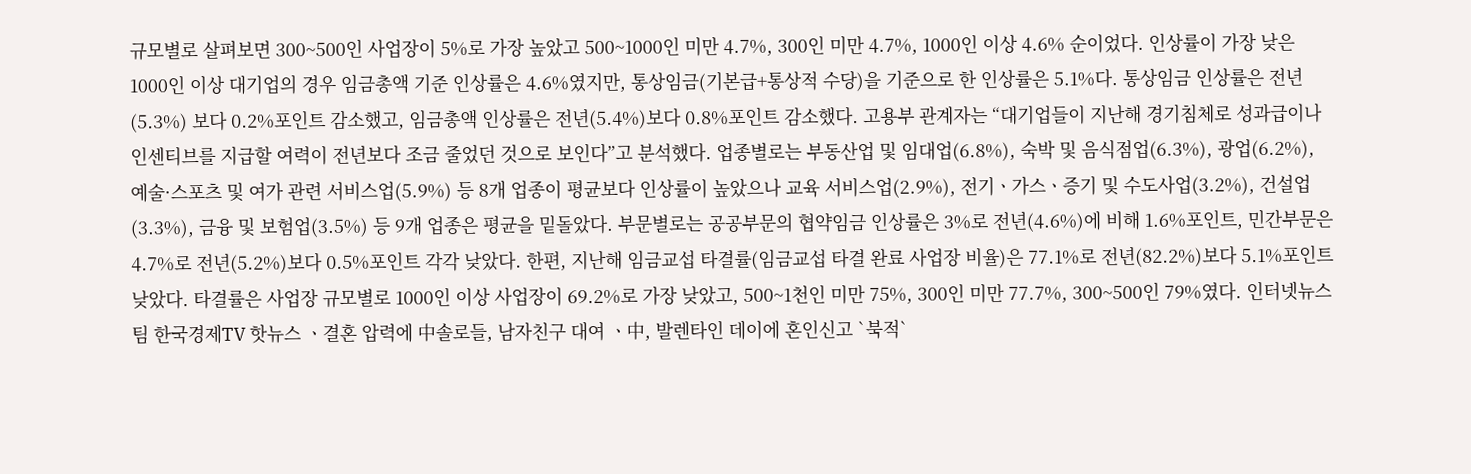규모별로 살펴보면 300~500인 사업장이 5%로 가장 높았고 500~1000인 미만 4.7%, 300인 미만 4.7%, 1000인 이상 4.6% 순이었다. 인상률이 가장 낮은 1000인 이상 대기업의 경우 임금총액 기준 인상률은 4.6%였지만, 통상임금(기본급+통상적 수당)을 기준으로 한 인상률은 5.1%다. 통상임금 인상률은 전년(5.3%) 보다 0.2%포인트 감소했고, 임금총액 인상률은 전년(5.4%)보다 0.8%포인트 감소했다. 고용부 관계자는 “대기업들이 지난해 경기침체로 성과급이나 인센티브를 지급할 여력이 전년보다 조금 줄었던 것으로 보인다”고 분석했다. 업종별로는 부동산업 및 임대업(6.8%), 숙박 및 음식점업(6.3%), 광업(6.2%), 예술·스포츠 및 여가 관련 서비스업(5.9%) 등 8개 업종이 평균보다 인상률이 높았으나 교육 서비스업(2.9%), 전기ㆍ가스ㆍ증기 및 수도사업(3.2%), 건설업(3.3%), 금융 및 보험업(3.5%) 등 9개 업종은 평균을 밑돌았다. 부문별로는 공공부문의 협약임금 인상률은 3%로 전년(4.6%)에 비해 1.6%포인트, 민간부문은 4.7%로 전년(5.2%)보다 0.5%포인트 각각 낮았다. 한편, 지난해 임금교섭 타결률(임금교섭 타결 완료 사업장 비율)은 77.1%로 전년(82.2%)보다 5.1%포인트 낮았다. 타결률은 사업장 규모별로 1000인 이상 사업장이 69.2%로 가장 낮았고, 500~1천인 미만 75%, 300인 미만 77.7%, 300~500인 79%였다. 인터넷뉴스팀 한국경제TV 핫뉴스 ㆍ결혼 압력에 中솔로들, 남자친구 대여 ㆍ中, 발렌타인 데이에 혼인신고 `북적`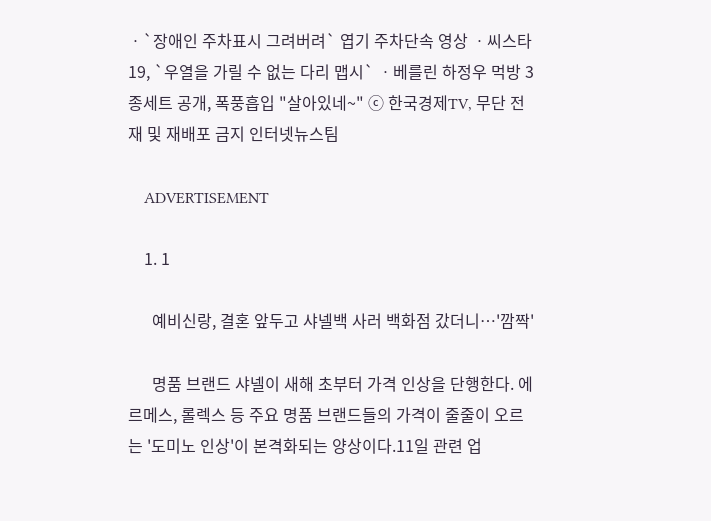ㆍ`장애인 주차표시 그려버려` 엽기 주차단속 영상 ㆍ씨스타19, `우열을 가릴 수 없는 다리 맵시` ㆍ베를린 하정우 먹방 3종세트 공개, 폭풍흡입 "살아있네~" ⓒ 한국경제TV, 무단 전재 및 재배포 금지 인터넷뉴스팀

    ADVERTISEMENT

    1. 1

      예비신랑, 결혼 앞두고 샤넬백 사러 백화점 갔더니…'깜짝'

      명품 브랜드 샤넬이 새해 초부터 가격 인상을 단행한다. 에르메스, 롤렉스 등 주요 명품 브랜드들의 가격이 줄줄이 오르는 '도미노 인상'이 본격화되는 양상이다.11일 관련 업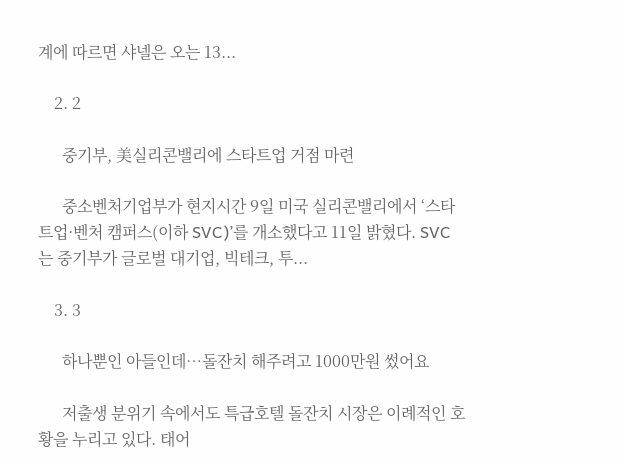계에 따르면 샤넬은 오는 13...

    2. 2

      중기부, 美실리콘밸리에 스타트업 거점 마련

      중소벤처기업부가 현지시간 9일 미국 실리콘밸리에서 ‘스타트업·벤처 캠퍼스(이하 SVC)’를 개소했다고 11일 밝혔다. SVC는 중기부가 글로벌 대기업, 빅테크, 투...

    3. 3

      하나뿐인 아들인데…돌잔치 해주려고 1000만원 썼어요

      저출생 분위기 속에서도 특급호텔 돌잔치 시장은 이례적인 호황을 누리고 있다. 태어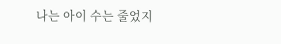나는 아이 수는 줄었지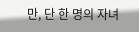만, 단 한 명의 자녀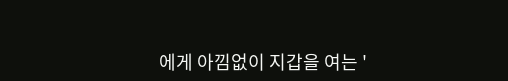에게 아낌없이 지갑을 여는 '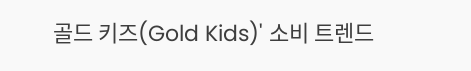골드 키즈(Gold Kids)' 소비 트렌드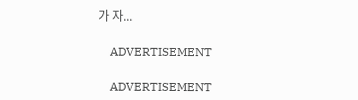가 자...

    ADVERTISEMENT

    ADVERTISEMENT